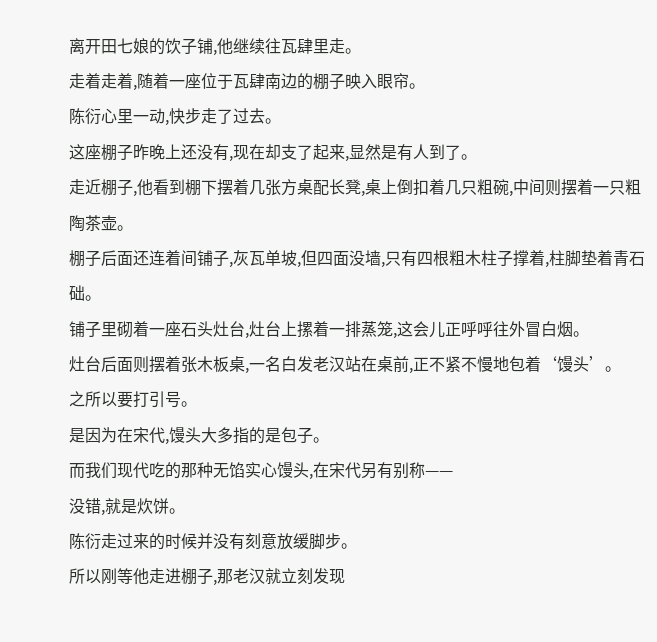离开田七娘的饮子铺,他继续往瓦肆里走。
走着走着,随着一座位于瓦肆南边的棚子映入眼帘。
陈衍心里一动,快步走了过去。
这座棚子昨晚上还没有,现在却支了起来,显然是有人到了。
走近棚子,他看到棚下摆着几张方桌配长凳,桌上倒扣着几只粗碗,中间则摆着一只粗陶茶壶。
棚子后面还连着间铺子,灰瓦单坡,但四面没墙,只有四根粗木柱子撑着,柱脚垫着青石础。
铺子里砌着一座石头灶台,灶台上摞着一排蒸笼,这会儿正呼呼往外冒白烟。
灶台后面则摆着张木板桌,一名白发老汉站在桌前,正不紧不慢地包着‘馒头’。
之所以要打引号。
是因为在宋代,馒头大多指的是包子。
而我们现代吃的那种无馅实心馒头,在宋代另有别称——
没错,就是炊饼。
陈衍走过来的时候并没有刻意放缓脚步。
所以刚等他走进棚子,那老汉就立刻发现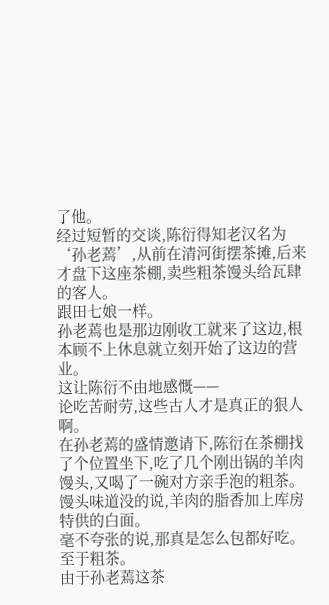了他。
经过短暂的交谈,陈衍得知老汉名为‘孙老蔫’,从前在清河街摆茶摊,后来才盘下这座茶棚,卖些粗茶馒头给瓦肆的客人。
跟田七娘一样。
孙老蔫也是那边刚收工就来了这边,根本顾不上休息就立刻开始了这边的营业。
这让陈衍不由地感慨——
论吃苦耐劳,这些古人才是真正的狠人啊。
在孙老蔫的盛情邀请下,陈衍在茶棚找了个位置坐下,吃了几个刚出锅的羊肉馒头,又喝了一碗对方亲手泡的粗茶。
馒头味道没的说,羊肉的脂香加上库房特供的白面。
毫不夸张的说,那真是怎么包都好吃。
至于粗茶。
由于孙老蔫这茶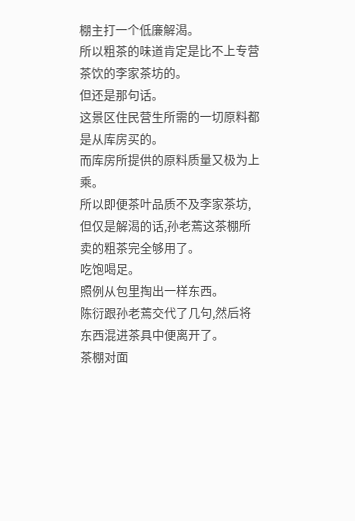棚主打一个低廉解渴。
所以粗茶的味道肯定是比不上专营茶饮的李家茶坊的。
但还是那句话。
这景区住民营生所需的一切原料都是从库房买的。
而库房所提供的原料质量又极为上乘。
所以即便茶叶品质不及李家茶坊,但仅是解渴的话,孙老蔫这茶棚所卖的粗茶完全够用了。
吃饱喝足。
照例从包里掏出一样东西。
陈衍跟孙老蔫交代了几句,然后将东西混进茶具中便离开了。
茶棚对面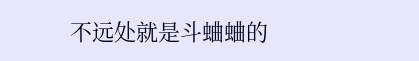不远处就是斗蛐蛐的